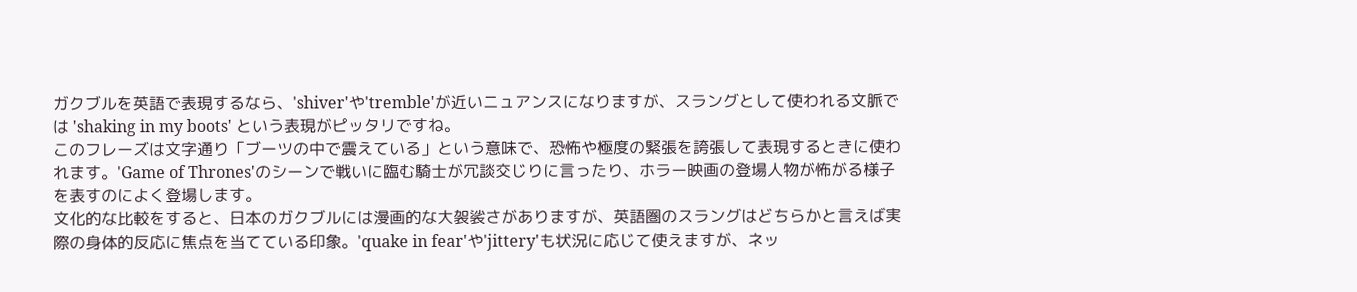ガクブルを英語で表現するなら、'shiver'や'tremble'が近いニュアンスになりますが、スラングとして使われる文脈では 'shaking in my boots' という表現がピッタリですね。
このフレーズは文字通り「ブーツの中で震えている」という意味で、恐怖や極度の緊張を誇張して表現するときに使われます。'Game of Thrones'のシーンで戦いに臨む騎士が冗談交じりに言ったり、ホラー映画の登場人物が怖がる様子を表すのによく登場します。
文化的な比較をすると、日本のガクブルには漫画的な大袈裟さがありますが、英語圏のスラングはどちらかと言えば実際の身体的反応に焦点を当てている印象。'quake in fear'や'jittery'も状況に応じて使えますが、ネッ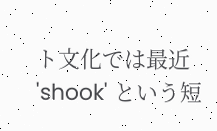ト文化では最近 'shook' という短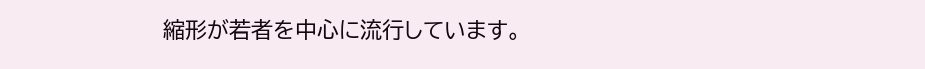縮形が若者を中心に流行しています。